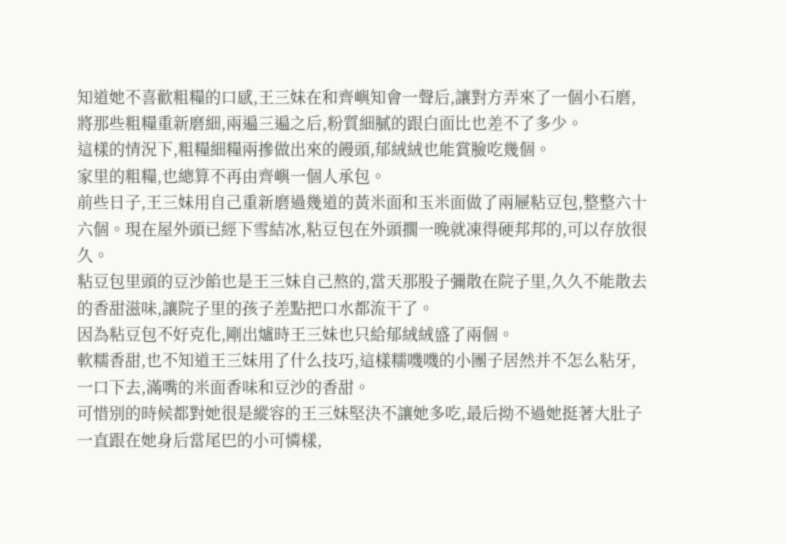知道她不喜歡粗糧的口感,王三妹在和齊嶼知會一聲后,讓對方弄來了一個小石磨,將那些粗糧重新磨細,兩遍三遍之后,粉質細膩的跟白面比也差不了多少。
這樣的情況下,粗糧細糧兩摻做出來的饅頭,郁絨絨也能賞臉吃幾個。
家里的粗糧,也總算不再由齊嶼一個人承包。
前些日子,王三妹用自己重新磨過幾道的黃米面和玉米面做了兩屜粘豆包,整整六十六個。現在屋外頭已經下雪結冰,粘豆包在外頭擱一晚就凍得硬邦邦的,可以存放很久。
粘豆包里頭的豆沙餡也是王三妹自己熬的,當天那股子彌散在院子里,久久不能散去的香甜滋味,讓院子里的孩子差點把口水都流干了。
因為粘豆包不好克化,剛出爐時王三妹也只給郁絨絨盛了兩個。
軟糯香甜,也不知道王三妹用了什么技巧,這樣糯嘰嘰的小團子居然并不怎么粘牙,一口下去,滿嘴的米面香味和豆沙的香甜。
可惜別的時候都對她很是縱容的王三妹堅決不讓她多吃,最后拗不過她挺著大肚子一直跟在她身后當尾巴的小可憐樣,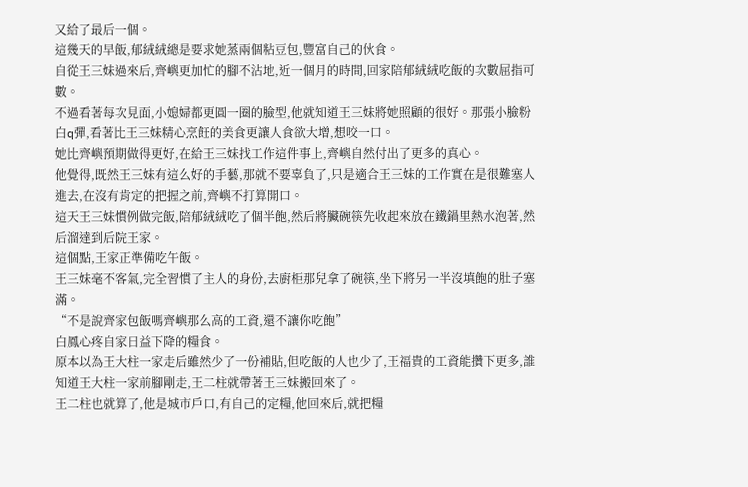又給了最后一個。
這幾天的早飯,郁絨絨總是要求她蒸兩個粘豆包,豐富自己的伙食。
自從王三妹過來后,齊嶼更加忙的腳不沾地,近一個月的時間,回家陪郁絨絨吃飯的次數屈指可數。
不過看著每次見面,小媳婦都更圓一圈的臉型,他就知道王三妹將她照顧的很好。那張小臉粉白q彈,看著比王三妹精心烹飪的美食更讓人食欲大增,想咬一口。
她比齊嶼預期做得更好,在給王三妹找工作這件事上,齊嶼自然付出了更多的真心。
他覺得,既然王三妹有這么好的手藝,那就不要辜負了,只是適合王三妹的工作實在是很難塞人進去,在沒有肯定的把握之前,齊嶼不打算開口。
這天王三妹慣例做完飯,陪郁絨絨吃了個半飽,然后將臟碗筷先收起來放在鐵鍋里熱水泡著,然后溜達到后院王家。
這個點,王家正準備吃午飯。
王三妹毫不客氣,完全習慣了主人的身份,去廚柜那兒拿了碗筷,坐下將另一半沒填飽的肚子塞滿。
“不是說齊家包飯嗎齊嶼那么高的工資,還不讓你吃飽”
白鳳心疼自家日益下降的糧食。
原本以為王大柱一家走后雖然少了一份補貼,但吃飯的人也少了,王福貴的工資能攢下更多,誰知道王大柱一家前腳剛走,王二柱就帶著王三妹搬回來了。
王二柱也就算了,他是城市戶口,有自己的定糧,他回來后,就把糧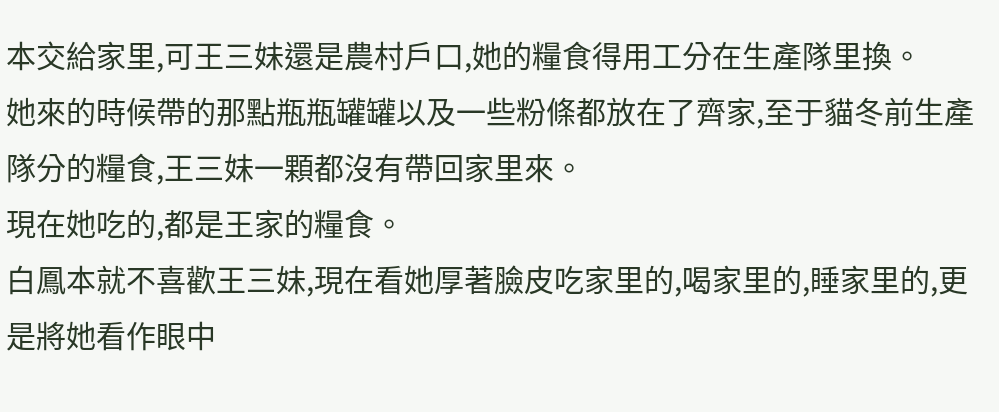本交給家里,可王三妹還是農村戶口,她的糧食得用工分在生產隊里換。
她來的時候帶的那點瓶瓶罐罐以及一些粉條都放在了齊家,至于貓冬前生產隊分的糧食,王三妹一顆都沒有帶回家里來。
現在她吃的,都是王家的糧食。
白鳳本就不喜歡王三妹,現在看她厚著臉皮吃家里的,喝家里的,睡家里的,更是將她看作眼中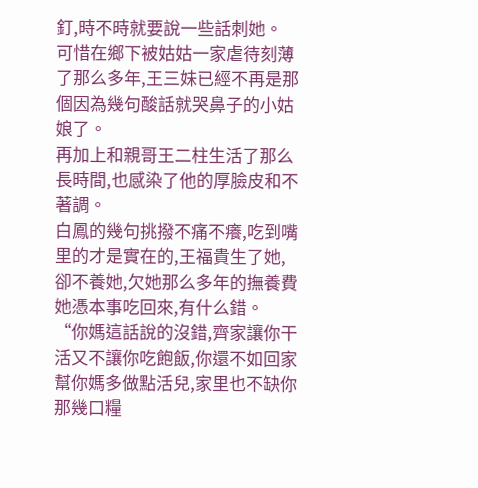釘,時不時就要說一些話刺她。
可惜在鄉下被姑姑一家虐待刻薄了那么多年,王三妹已經不再是那個因為幾句酸話就哭鼻子的小姑娘了。
再加上和親哥王二柱生活了那么長時間,也感染了他的厚臉皮和不著調。
白鳳的幾句挑撥不痛不癢,吃到嘴里的才是實在的,王福貴生了她,卻不養她,欠她那么多年的撫養費她憑本事吃回來,有什么錯。
“你媽這話說的沒錯,齊家讓你干活又不讓你吃飽飯,你還不如回家幫你媽多做點活兒,家里也不缺你那幾口糧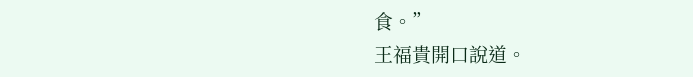食。”
王福貴開口說道。